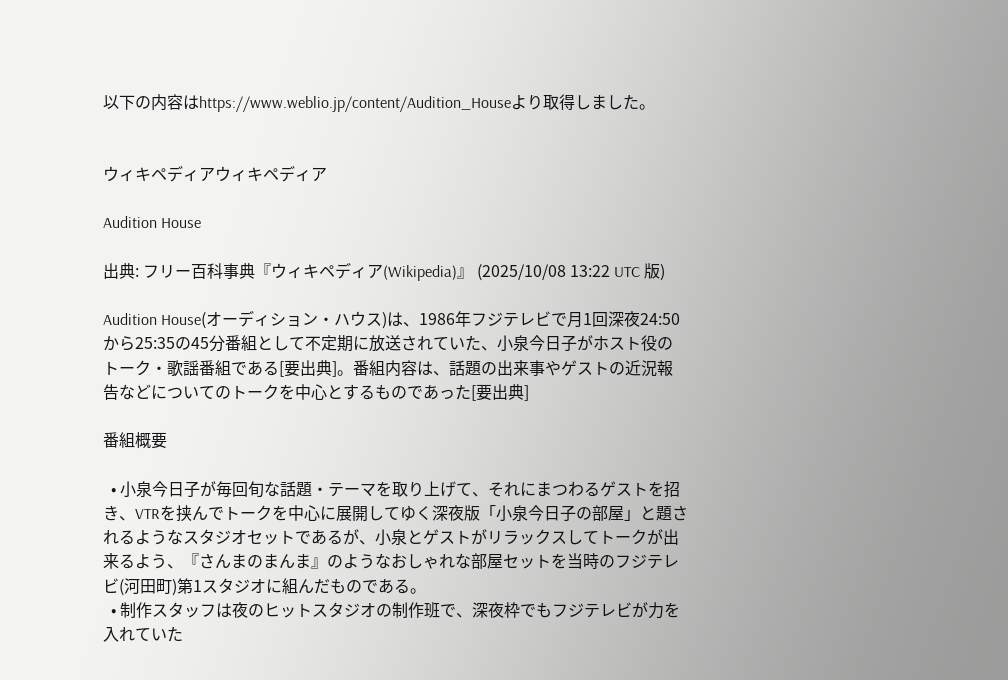以下の内容はhttps://www.weblio.jp/content/Audition_Houseより取得しました。


ウィキペディアウィキペディア

Audition House

出典: フリー百科事典『ウィキペディア(Wikipedia)』 (2025/10/08 13:22 UTC 版)

Audition House(オーディション・ハウス)は、1986年フジテレビで月1回深夜24:50から25:35の45分番組として不定期に放送されていた、小泉今日子がホスト役のトーク・歌謡番組である[要出典]。番組内容は、話題の出来事やゲストの近況報告などについてのトークを中心とするものであった[要出典]

番組概要

  • 小泉今日子が毎回旬な話題・テーマを取り上げて、それにまつわるゲストを招き、VTRを挟んでトークを中心に展開してゆく深夜版「小泉今日子の部屋」と題されるようなスタジオセットであるが、小泉とゲストがリラックスしてトークが出来るよう、『さんまのまんま』のようなおしゃれな部屋セットを当時のフジテレビ(河田町)第1スタジオに組んだものである。
  • 制作スタッフは夜のヒットスタジオの制作班で、深夜枠でもフジテレビが力を入れていた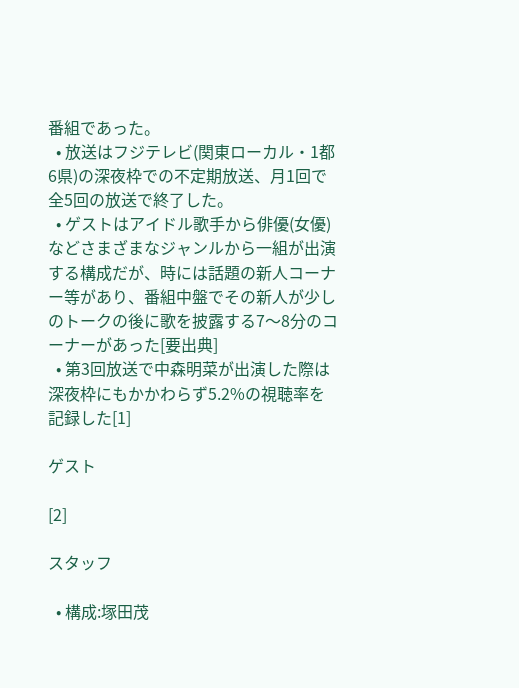番組であった。
  • 放送はフジテレビ(関東ローカル・1都6県)の深夜枠での不定期放送、月1回で全5回の放送で終了した。
  • ゲストはアイドル歌手から俳優(女優)などさまざまなジャンルから一組が出演する構成だが、時には話題の新人コーナー等があり、番組中盤でその新人が少しのトークの後に歌を披露する7〜8分のコーナーがあった[要出典]
  • 第3回放送で中森明菜が出演した際は深夜枠にもかかわらず5.2%の視聴率を記録した[1]

ゲスト

[2]

スタッフ

  • 構成:塚田茂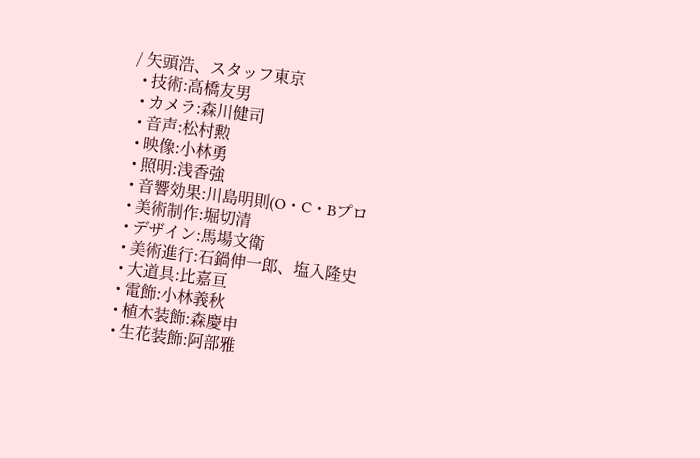/ 矢頭浩、スタッフ東京
  • 技術:高橋友男
  • カメラ:森川健司
  • 音声:松村勲
  • 映像:小林勇
  • 照明:浅香強
  • 音響効果:川島明則(O・C・Bプロ
  • 美術制作:堀切清
  • デザイン:馬場文衛
  • 美術進行:石鍋伸一郎、塩入隆史
  • 大道具:比嘉亘
  • 電飾:小林義秋
  • 植木装飾:森慶申
  • 生花装飾:阿部雅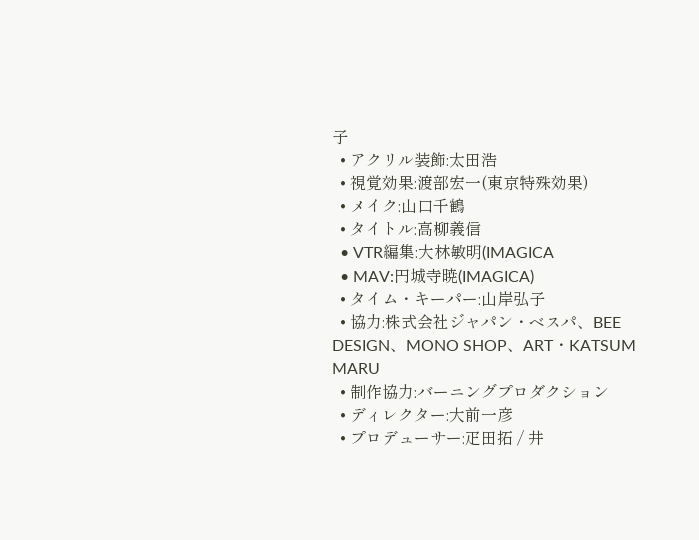子
  • アクリル装飾:太田浩
  • 視覚効果:渡部宏一(東京特殊効果)
  • メイク:山口千鶴
  • タイトル:高柳義信
  • VTR編集:大林敏明(IMAGICA
  • MAV:円城寺暁(IMAGICA)
  • タイム・キーパー:山岸弘子
  • 協力:株式会社ジャパン・ベスパ、BEE DESIGN、MONO SHOP、ART・KATSUM MARU
  • 制作協力:バーニングプロダクション
  • ディレクター:大前一彦
  • プロデューサー:疋田拓 / 井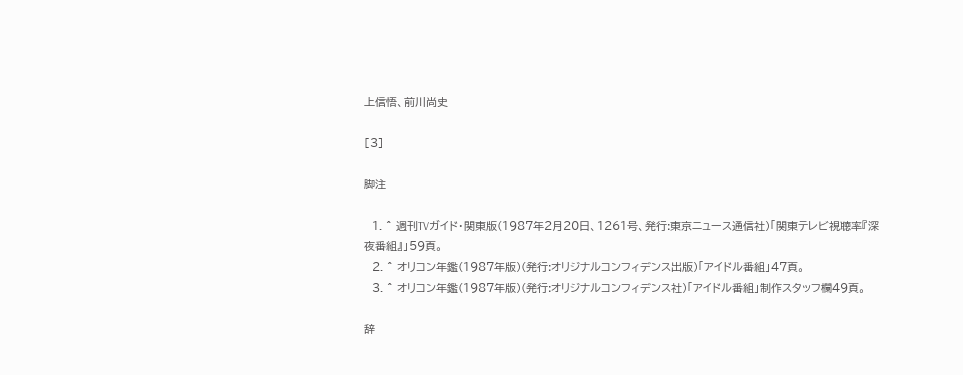上信悟、前川尚史

[3]

脚注

  1. ^ 週刊TVガイド・関東版(1987年2月20日、1261号、発行:東京ニュース通信社)「関東テレビ視聴率『深夜番組』」59頁。
  2. ^ オリコン年鑑(1987年版)(発行:オリジナルコンフィデンス出版)「アイドル番組」47頁。
  3. ^ オリコン年鑑(1987年版)(発行:オリジナルコンフィデンス社)「アイドル番組」制作スタッフ欄49頁。

辞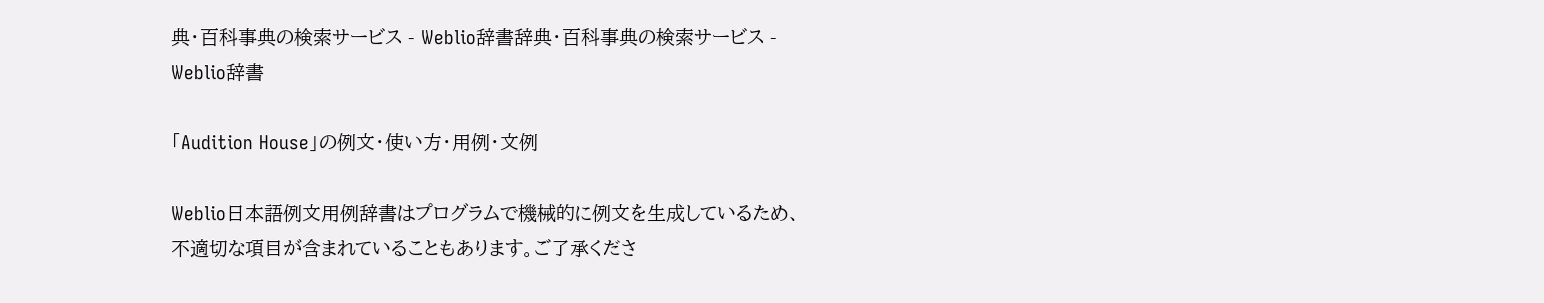典・百科事典の検索サービス - Weblio辞書辞典・百科事典の検索サービス - Weblio辞書

「Audition House」の例文・使い方・用例・文例

Weblio日本語例文用例辞書はプログラムで機械的に例文を生成しているため、不適切な項目が含まれていることもあります。ご了承くださ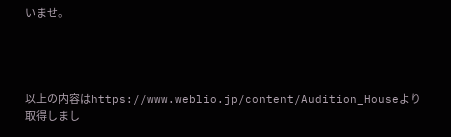いませ。




以上の内容はhttps://www.weblio.jp/content/Audition_Houseより取得しまし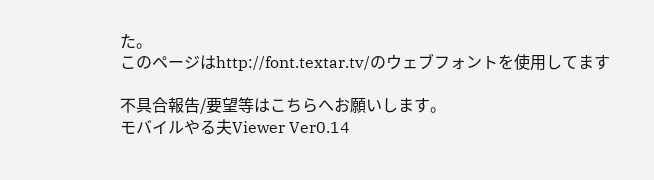た。
このページはhttp://font.textar.tv/のウェブフォントを使用してます

不具合報告/要望等はこちらへお願いします。
モバイルやる夫Viewer Ver0.14